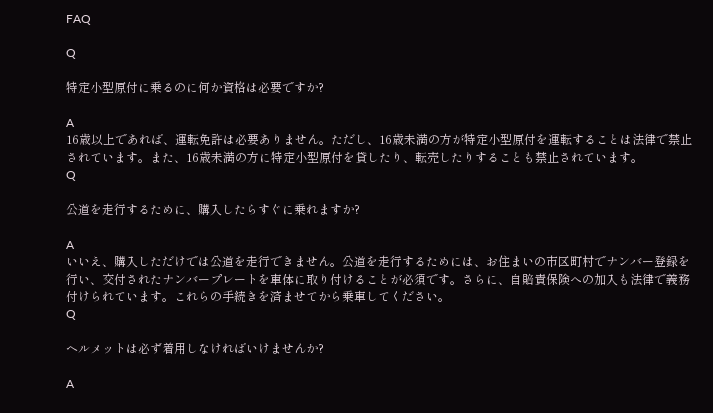FAQ

Q

特定小型原付に乗るのに何か資格は必要ですか?

A
16歳以上であれば、運転免許は必要ありません。ただし、16歳未満の方が特定小型原付を運転することは法律で禁止されています。また、16歳未満の方に特定小型原付を貸したり、転売したりすることも禁止されています。
Q

公道を走行するために、購入したらすぐに乗れますか?

A
いいえ、購入しただけでは公道を走行できません。公道を走行するためには、お住まいの市区町村でナンバー登録を行い、交付されたナンバープレートを車体に取り付けることが必須です。さらに、自賠責保険への加入も法律で義務付けられています。これらの手続きを済ませてから乗車してください。
Q

ヘルメットは必ず着用しなければいけませんか?

A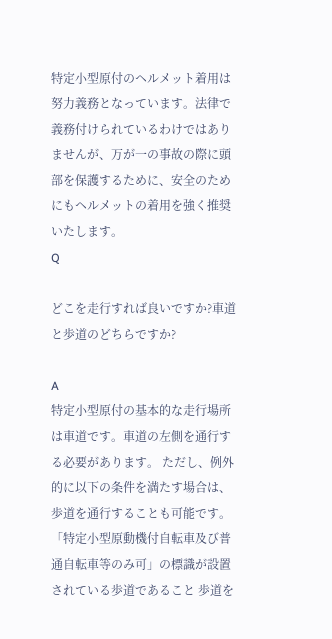特定小型原付のヘルメット着用は努力義務となっています。法律で義務付けられているわけではありませんが、万が一の事故の際に頭部を保護するために、安全のためにもヘルメットの着用を強く推奨いたします。
Q

どこを走行すれば良いですか?車道と歩道のどちらですか?

A
特定小型原付の基本的な走行場所は車道です。車道の左側を通行する必要があります。 ただし、例外的に以下の条件を満たす場合は、歩道を通行することも可能です。 「特定小型原動機付自転車及び普通自転車等のみ可」の標識が設置されている歩道であること 歩道を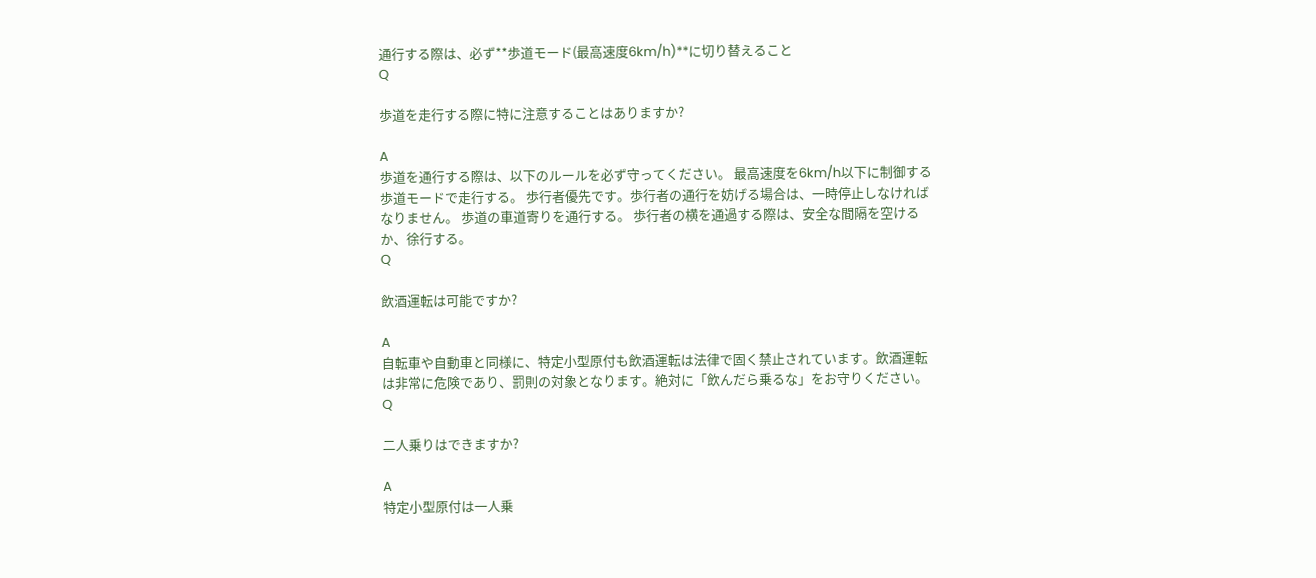通行する際は、必ず**歩道モード(最高速度6km/h)**に切り替えること
Q

歩道を走行する際に特に注意することはありますか?

A
歩道を通行する際は、以下のルールを必ず守ってください。 最高速度を6km/h以下に制御する歩道モードで走行する。 歩行者優先です。歩行者の通行を妨げる場合は、一時停止しなければなりません。 歩道の車道寄りを通行する。 歩行者の横を通過する際は、安全な間隔を空けるか、徐行する。
Q

飲酒運転は可能ですか?

A
自転車や自動車と同様に、特定小型原付も飲酒運転は法律で固く禁止されています。飲酒運転は非常に危険であり、罰則の対象となります。絶対に「飲んだら乗るな」をお守りください。
Q

二人乗りはできますか?

A
特定小型原付は一人乗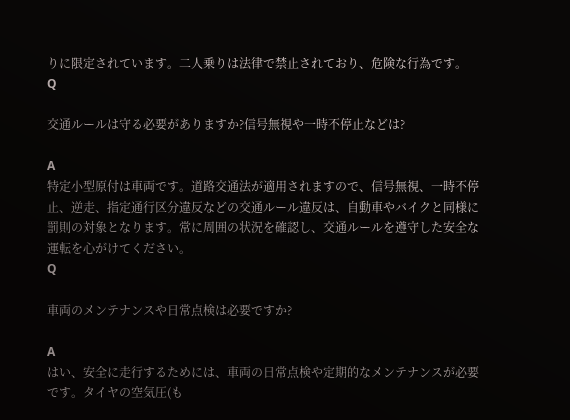りに限定されています。二人乗りは法律で禁止されており、危険な行為です。
Q

交通ルールは守る必要がありますか?信号無視や一時不停止などは?

A
特定小型原付は車両です。道路交通法が適用されますので、信号無視、一時不停止、逆走、指定通行区分違反などの交通ルール違反は、自動車やバイクと同様に罰則の対象となります。常に周囲の状況を確認し、交通ルールを遵守した安全な運転を心がけてください。
Q

車両のメンテナンスや日常点検は必要ですか?

A
はい、安全に走行するためには、車両の日常点検や定期的なメンテナンスが必要です。タイヤの空気圧(も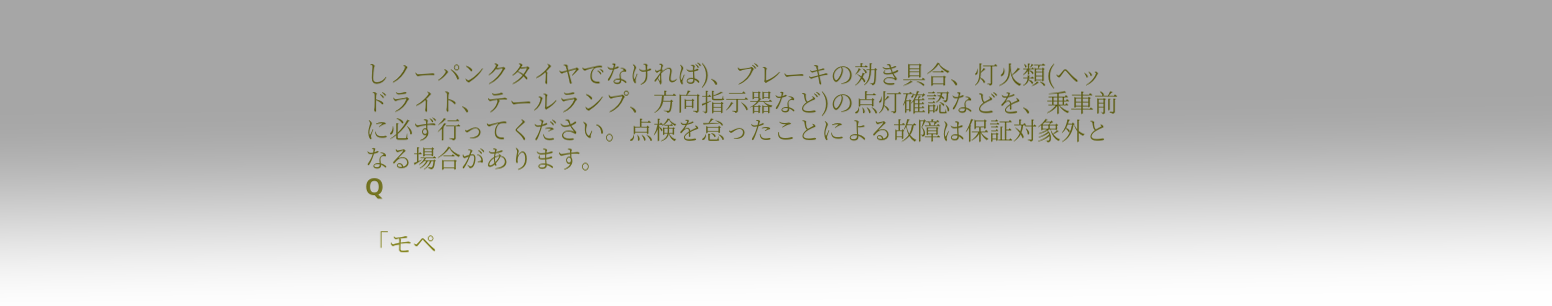しノーパンクタイヤでなければ)、ブレーキの効き具合、灯火類(ヘッドライト、テールランプ、方向指示器など)の点灯確認などを、乗車前に必ず行ってください。点検を怠ったことによる故障は保証対象外となる場合があります。
Q

「モペ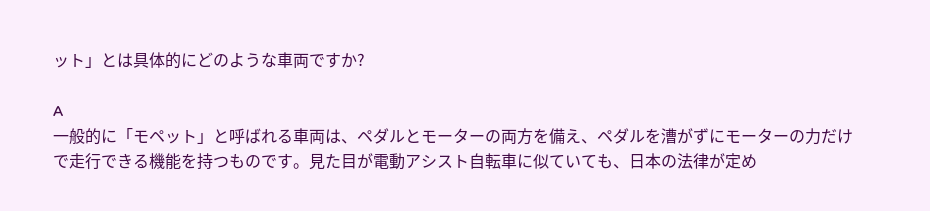ット」とは具体的にどのような車両ですか?

A
一般的に「モペット」と呼ばれる車両は、ペダルとモーターの両方を備え、ペダルを漕がずにモーターの力だけで走行できる機能を持つものです。見た目が電動アシスト自転車に似ていても、日本の法律が定め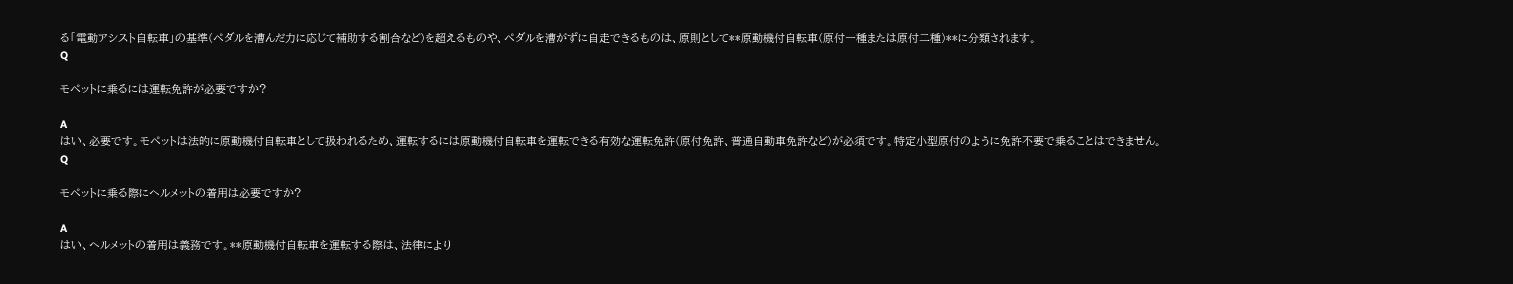る「電動アシスト自転車」の基準(ペダルを漕んだ力に応じて補助する割合など)を超えるものや、ペダルを漕がずに自走できるものは、原則として**原動機付自転車(原付一種または原付二種)**に分類されます。
Q

モペットに乗るには運転免許が必要ですか?

A
はい、必要です。モペットは法的に原動機付自転車として扱われるため、運転するには原動機付自転車を運転できる有効な運転免許(原付免許、普通自動車免許など)が必須です。特定小型原付のように免許不要で乗ることはできません。
Q

モペットに乗る際にヘルメットの着用は必要ですか?

A
はい、ヘルメットの着用は義務です。**原動機付自転車を運転する際は、法律により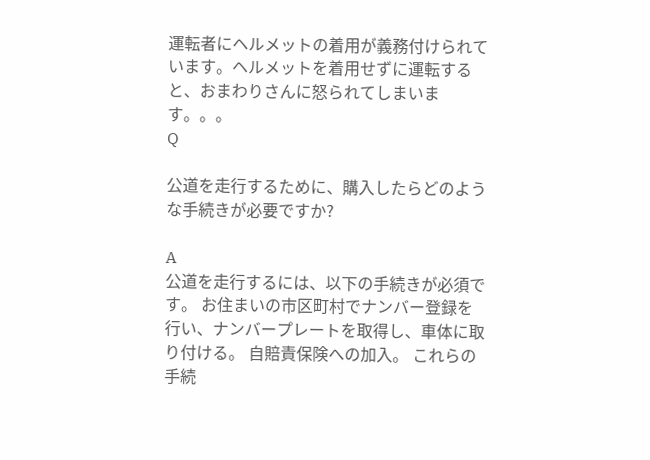運転者にヘルメットの着用が義務付けられています。ヘルメットを着用せずに運転すると、おまわりさんに怒られてしまいます。。。
Q

公道を走行するために、購入したらどのような手続きが必要ですか?

A
公道を走行するには、以下の手続きが必須です。 お住まいの市区町村でナンバー登録を行い、ナンバープレートを取得し、車体に取り付ける。 自賠責保険への加入。 これらの手続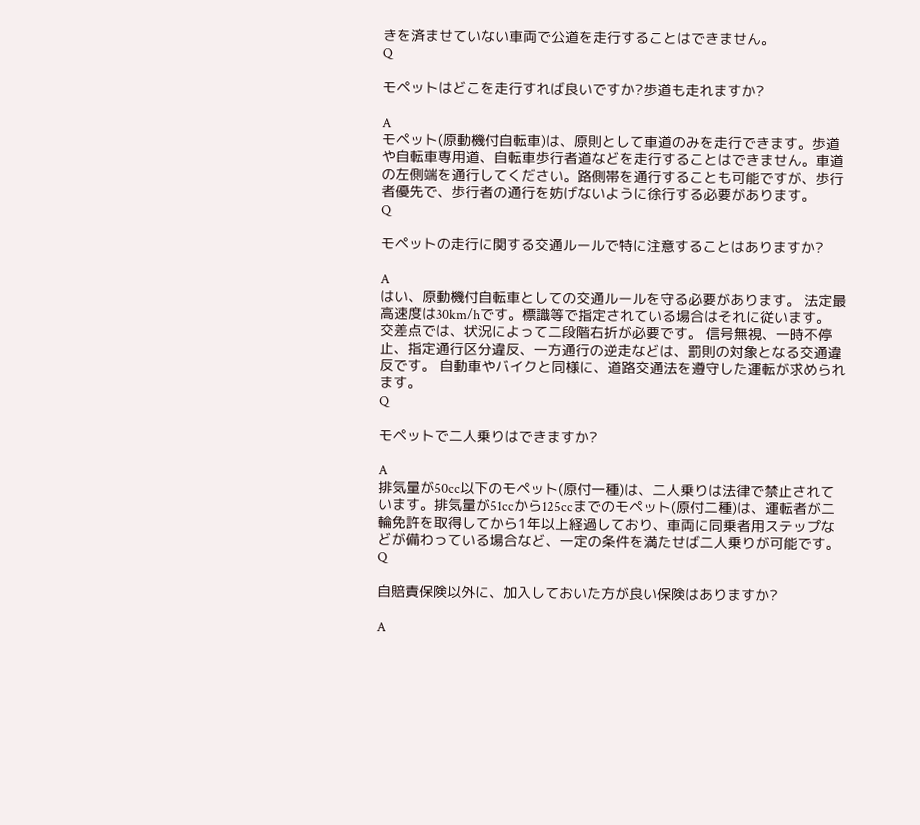きを済ませていない車両で公道を走行することはできません。
Q

モペットはどこを走行すれば良いですか?歩道も走れますか?

A
モペット(原動機付自転車)は、原則として車道のみを走行できます。歩道や自転車専用道、自転車歩行者道などを走行することはできません。車道の左側端を通行してください。路側帯を通行することも可能ですが、歩行者優先で、歩行者の通行を妨げないように徐行する必要があります。
Q

モペットの走行に関する交通ルールで特に注意することはありますか?

A
はい、原動機付自転車としての交通ルールを守る必要があります。 法定最高速度は30km/hです。標識等で指定されている場合はそれに従います。 交差点では、状況によって二段階右折が必要です。 信号無視、一時不停止、指定通行区分違反、一方通行の逆走などは、罰則の対象となる交通違反です。 自動車やバイクと同様に、道路交通法を遵守した運転が求められます。
Q

モペットで二人乗りはできますか?

A
排気量が50cc以下のモペット(原付一種)は、二人乗りは法律で禁止されています。排気量が51ccから125ccまでのモペット(原付二種)は、運転者が二輪免許を取得してから1年以上経過しており、車両に同乗者用ステップなどが備わっている場合など、一定の条件を満たせば二人乗りが可能です。
Q

自賠責保険以外に、加入しておいた方が良い保険はありますか?

A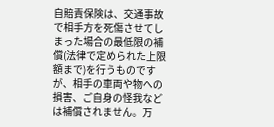自賠責保険は、交通事故で相手方を死傷させてしまった場合の最低限の補償(法律で定められた上限額まで)を行うものですが、相手の車両や物への損害、ご自身の怪我などは補償されません。万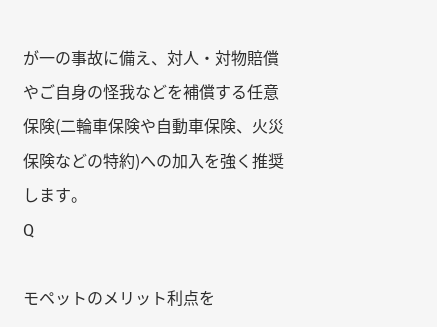が一の事故に備え、対人・対物賠償やご自身の怪我などを補償する任意保険(二輪車保険や自動車保険、火災保険などの特約)への加入を強く推奨します。
Q

モペットのメリット利点を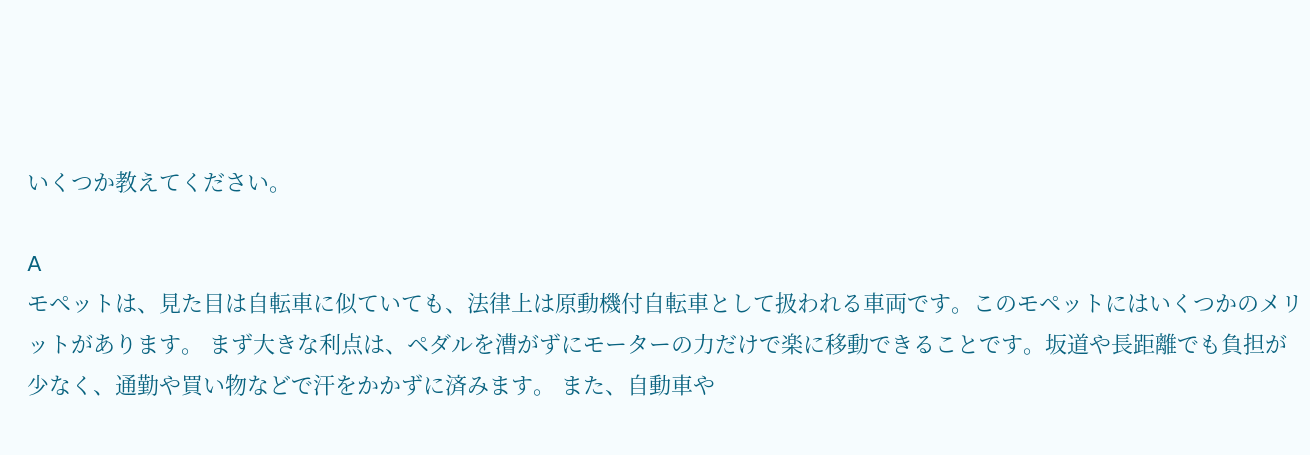いくつか教えてください。

A
モペットは、見た目は自転車に似ていても、法律上は原動機付自転車として扱われる車両です。このモペットにはいくつかのメリットがあります。 まず大きな利点は、ペダルを漕がずにモーターの力だけで楽に移動できることです。坂道や長距離でも負担が少なく、通勤や買い物などで汗をかかずに済みます。 また、自動車や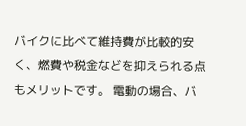バイクに比べて維持費が比較的安く、燃費や税金などを抑えられる点もメリットです。 電動の場合、バ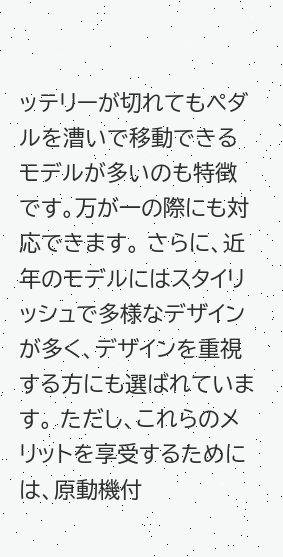ッテリーが切れてもペダルを漕いで移動できるモデルが多いのも特徴です。万が一の際にも対応できます。 さらに、近年のモデルにはスタイリッシュで多様なデザインが多く、デザインを重視する方にも選ばれています。 ただし、これらのメリットを享受するためには、原動機付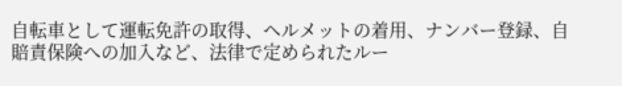自転車として運転免許の取得、ヘルメットの着用、ナンバー登録、自賠責保険への加入など、法律で定められたルー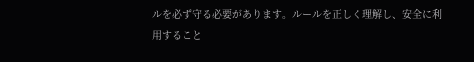ルを必ず守る必要があります。ルールを正しく理解し、安全に利用すること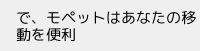で、モペットはあなたの移動を便利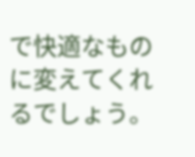で快適なものに変えてくれるでしょう。